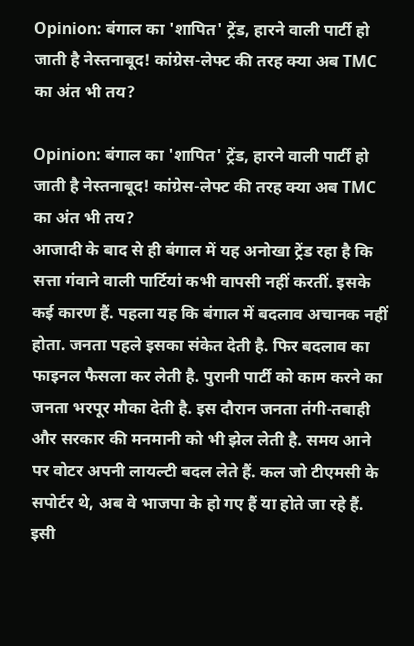Opinion: बंगाल का 'शापित' ट्रेंड, हारने वाली पार्टी हो जाती है नेस्तनाबूद! कांग्रेस-लेफ्ट की तरह क्या अब TMC का अंत भी तय?

Opinion: बंगाल का 'शापित' ट्रेंड, हारने वाली पार्टी हो जाती है नेस्तनाबूद! कांग्रेस-लेफ्ट की तरह क्या अब TMC का अंत भी तय?
आजादी के बाद से ही बंगाल में यह अनोखा ट्रेंड रहा है कि सत्ता गंवाने वाली पार्टियां कभी वापसी नहीं करतीं. इसके कई कारण हैं. पहला यह कि बंगाल में बदलाव अचानक नहीं होता. जनता पहले इसका संकेत देती है. फिर बदलाव का फाइनल फैसला कर लेती है. पुरानी पार्टी को काम करने का जनता भरपूर मौका देती है. इस दौरान जनता तंगी-तबाही और सरकार की मनमानी को भी झेल लेती है. समय आने पर वोटर अपनी लायल्टी बदल लेते हैं. कल जो टीएमसी के सपोर्टर थे, अब वे भाजपा के हो गए हैं या होते जा रहे हैं. इसी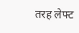तरह लेफ्ट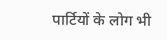पार्टियों के लोग भी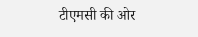टीएमसी की ओर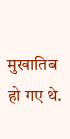मुखातिब हो गए थे.